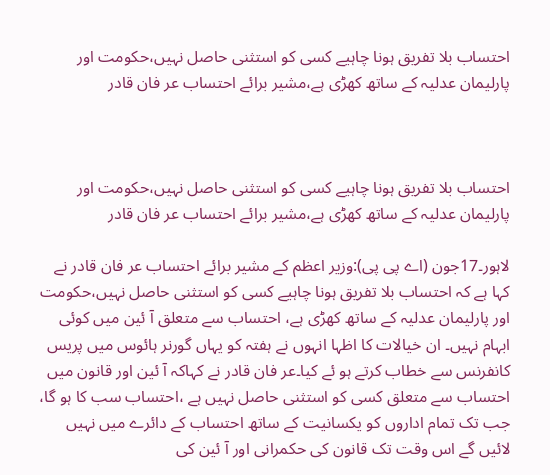احتساب بلا تفریق ہونا چاہیے کسی کو استثنی حاصل نہیں،حکومت اور پارلیمان عدلیہ کے ساتھ کھڑی ہے،مشیر برائے احتساب عر فان قادر



احتساب بلا تفریق ہونا چاہیے کسی کو استثنی حاصل نہیں،حکومت اور پارلیمان عدلیہ کے ساتھ کھڑی ہے،مشیر برائے احتساب عر فان قادر

لاہور۔17جون (اے پی پی):وزیر اعظم کے مشیر برائے احتساب عر فان قادر نے کہا ہے کہ احتساب بلا تفریق ہونا چاہیے کسی کو استثنی حاصل نہیں،حکومت اور پارلیمان عدلیہ کے ساتھ کھڑی ہے، احتساب سے متعلق آ ئین میں کوئی ابہام نہیں۔ ان خیالات کا اظہا انہوں نے ہفتہ کو یہاں گورنر ہائوس میں پریس کانفرنس سے خطاب کرتے ہو ئے کیا۔عر فان قادر نے کہاکہ آ ئین اور قانون میں احتساب سے متعلق کسی کو استثنی حاصل نہیں ہے ،احتساب سب کا ہو گا، جب تک تمام اداروں کو یکسانیت کے ساتھ احتساب کے دائرے میں نہیں لائیں گے اس وقت تک قانون کی حکمرانی اور آ ئین کی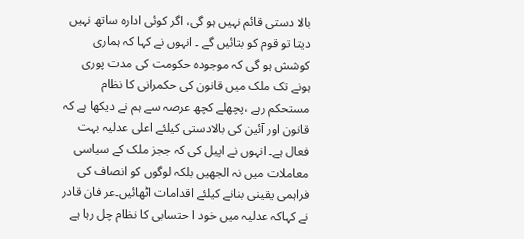بالا دستی قائم نہیں ہو گی، اگر کوئی ادارہ ساتھ نہیں دیتا تو قوم کو بتائیں گے ۔ انہوں نے کہا کہ ہماری کوشش ہو گی کہ موجودہ حکومت کی مدت پوری ہونے تک ملک میں قانون کی حکمرانی کا نظام مستحکم رہے ،پچھلے کچھ عرصہ سے ہم نے دیکھا ہے کہ قانون اور آئین کی بالادستی کیلئے اعلی عدلیہ بہت فعال ہے۔ انہوں نے اپیل کی کہ ججز ملک کے سیاسی معاملات میں نہ الجھیں بلکہ لوگوں کو انصاف کی فراہمی یقینی بنانے کیلئے اقدامات اٹھائیں۔عر فان قادر نے کہاکہ عدلیہ میں خود ا حتسابی کا نظام چل رہا ہے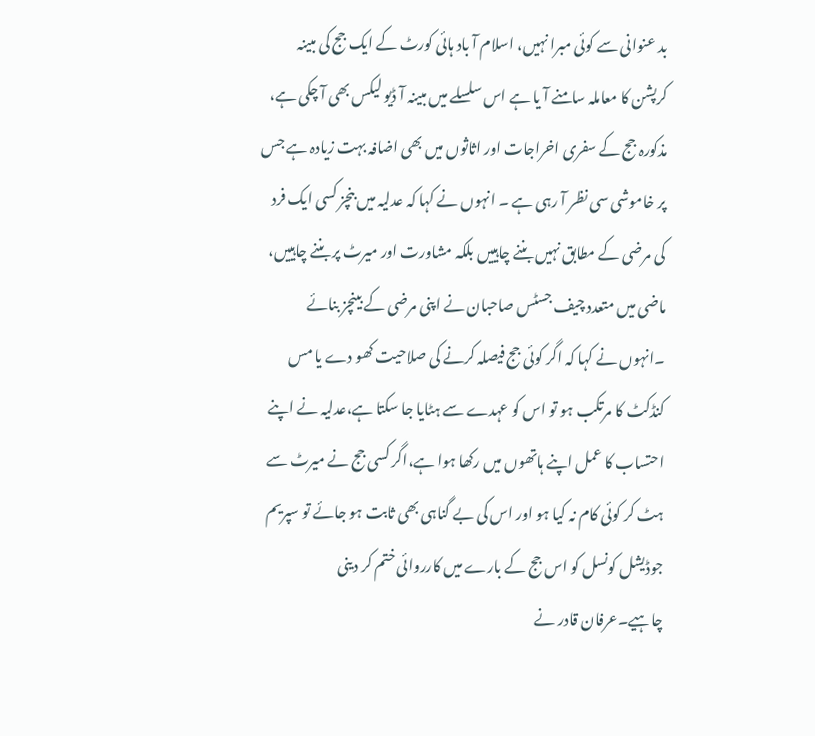بد عنوانی سے کوئی مبرا نہیں، اسلام آ باد ہائی کورٹ کے ایک جج کی مبینہ کرپشن کا معاملہ سامنے آ یا ہے اس سلسلے میں مبینہ آ ڈیو لیکس بھی آ چکی ہے، مذکورہ جج کے سفری اخراجات اور اثاثوں میں بھی اضافہ بہت زیادہ ہے جس پر خاموشی سی نظر آ رہی ہے ۔ انہوں نے کہا کہ عدلیہ میں بنچز کسی ایک فرد کی مرضی کے مطابق نہیں بننے چاہییں بلکہ مشاورت اور میرٹ پر بننے چاہییں، ماضی میں متعدد چیف جسٹس صاحبان نے اپنی مرضی کے بینچز بنائے ۔انہوں نے کہا کہ اگر کوئی جج فیصلہ کرنے کی صلاحیت کھو دے یا مس کنڈکٹ کا مرتکب ہو تو اس کو عہدے سے ہٹایا جا سکتا ہے،عدلیہ نے اپنے احتساب کا عمل اپنے ہاتھوں میں رکھا ہوا ہے،اگر کسی جج نے میرٹ سے ہٹ کر کوئی کام نہ کیا ہو اور اس کی بے گناہی بھی ثابت ہو جائے تو سپریم جوڈیشل کونسل کو اس جج کے بارے میں کارروائی ختم کر دینی چاہیے۔عرفان قادر نے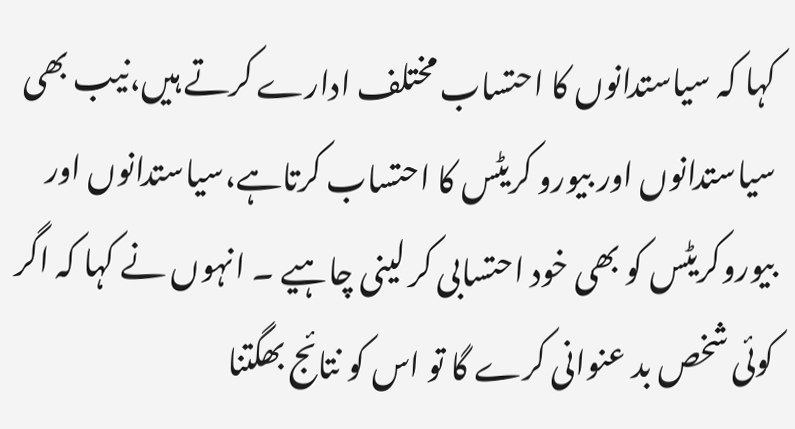کہا کہ سیاستدانوں کا احتساب مختلف ادارے کرتے ہیں،نیب بھی سیاستدانوں اور بیورو کریٹس کا احتساب کرتاہے،سیاستدانوں اور بیوروکریٹس کو بھی خود احتسابی کر لینی چاہیے ۔ انہوں نے کہا کہ اگر کوئی شخص بد عنوانی کرے گا تو اس کو نتائج بھگتنا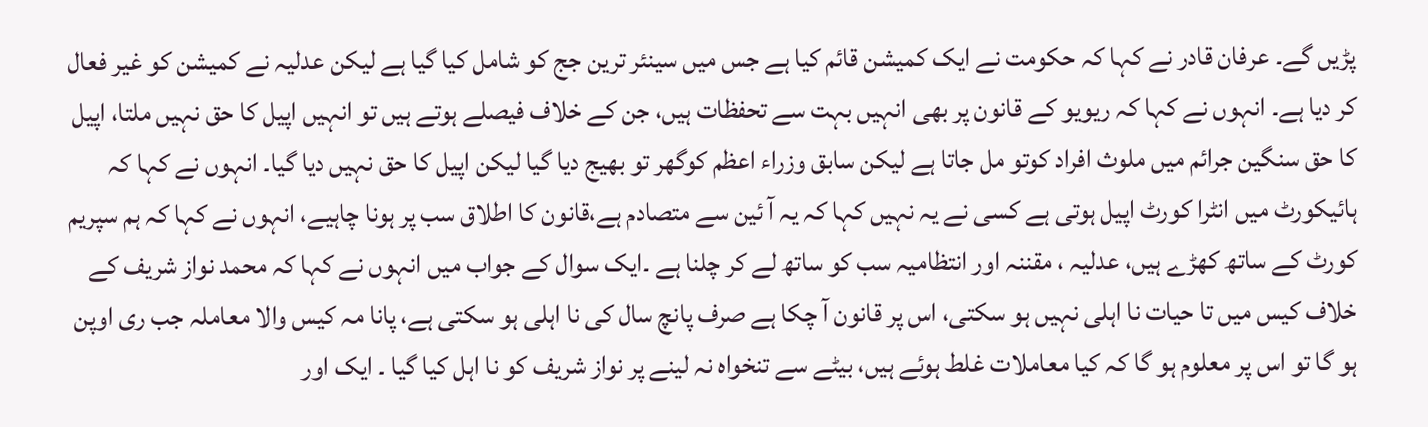پڑیں گے۔ عرفان قادر نے کہا کہ حکومت نے ایک کمیشن قائم کیا ہے جس میں سینئر ترین جج کو شامل کیا گیا ہے لیکن عدلیہ نے کمیشن کو غیر فعال کر دیا ہے۔ انہوں نے کہا کہ ریویو کے قانون پر بھی انہیں بہت سے تحفظات ہیں، جن کے خلاف فیصلے ہوتے ہیں تو انہیں اپیل کا حق نہیں ملتا، اپیل کا حق سنگین جرائم میں ملوث افراد کوتو مل جاتا ہے لیکن سابق وزراء اعظم کوگھر تو بھیج دیا گیا لیکن اپیل کا حق نہیں دیا گیا۔ انہوں نے کہا کہ ہائیکورٹ میں انٹرا کورٹ اپیل ہوتی ہے کسی نے یہ نہیں کہا کہ یہ آ ئین سے متصادم ہے،قانون کا اطلاق سب پر ہونا چاہیے، انہوں نے کہا کہ ہم سپریم کورٹ کے ساتھ کھڑے ہیں، عدلیہ ، مقننہ اور انتظامیہ سب کو ساتھ لے کر چلنا ہے ۔ایک سوال کے جواب میں انہوں نے کہا کہ محمد نواز شریف کے خلاف کیس میں تا حیات نا اہلی نہیں ہو سکتی، اس پر قانون آ چکا ہے صرف پانچ سال کی نا اہلی ہو سکتی ہے، پانا مہ کیس والا معاملہ جب ری اوپن ہو گا تو اس پر معلوم ہو گا کہ کیا معاملات غلط ہوئے ہیں، بیٹے سے تنخواہ نہ لینے پر نواز شریف کو نا اہل کیا گیا ۔ ایک اور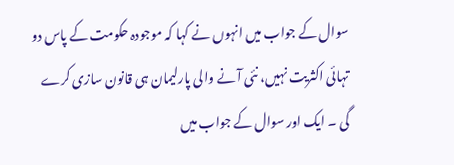سوال کے جواب میں انہوں نے کہا کہ موجودہ حکومت کے پاس دو تہائی اکثریت نہیں، نئی آ نے والی پارلیمان ہی قانون سازی کرے گی ۔ ایک اور سوال کے جواب میں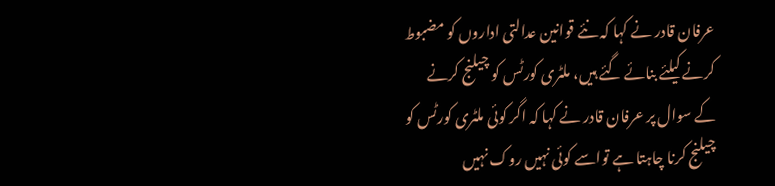عرفان قادر نے کہا کہ نئے قوانین عدالتی اداروں کو مضبوط کرنے کیلئے بنائے گئے ہیں، ملٹری کورٹس کو چیلنج کرنے کے سوال پر عرفان قادر نے کہا کہ اگر کوئی ملٹری کورٹس کو چیلنج کرنا چاہتا ہے تواسے کوئی نہیں روک نہیں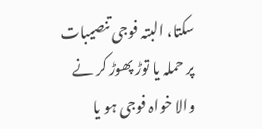سکتا، البتہ فوجی تنصیبات پر حملہ یا توڑ پھوڑ کر نے والا خواہ فوجی ہو یا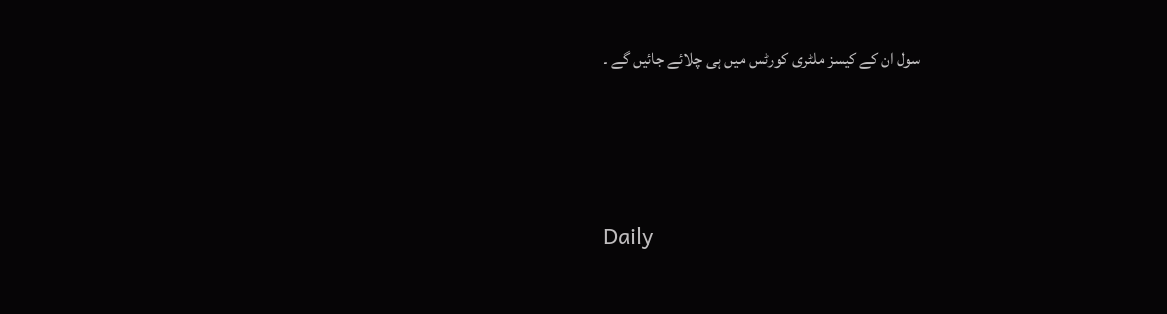سول ان کے کیسز ملٹری کورٹس میں ہی چلائے جائیں گے ۔



Daily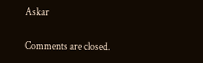Askar

Comments are closed.